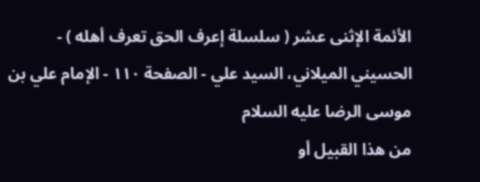الأئمة الإثنى عشر ( سلسلة إعرف الحق تعرف أهله ) - الحسيني الميلاني، السيد علي - الصفحة ١١٠ - الإمام علي بن موسى الرضا عليه السلام
من هذا القبيل أو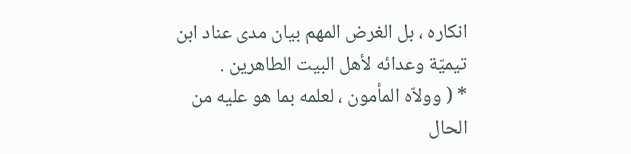انكاره ، بل الغرض المهم بيان مدى عناد ابن تيميّة وعدائه لأهل البيت الطاهرين .
* ( وولاّه المأمون ، لعلمه بما هو عليه من الحال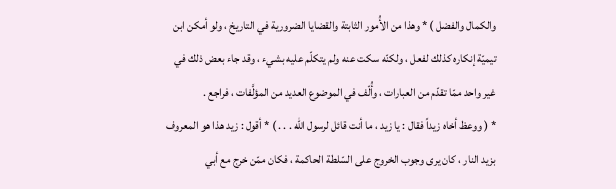والكمال والفضل ) * وهذا من الأُمور الثابتة والقضايا الضرورية في التاريخ ، ولو أمكن ابن تيميّة إنكاره كذلك لفعل ، ولكنّه سكت عنه ولم يتكلّم عليه بشيء ، وقد جاء بعض ذلك في غير واحد ممّا تقدّم من العبارات ، وأُلّف في الموضوع العديد من المؤلَّفات ، فراجع .
* ( ووعظ أخاه زيداً فقال : يا زيد ، ما أنت قائل لرسول اللّه . . . ) * أقول : زيد هذا هو المعروف بزيد النار ، كان يرى وجوب الخروج على السّلطة الحاكمة ، فكان ممّن خرج مع أبي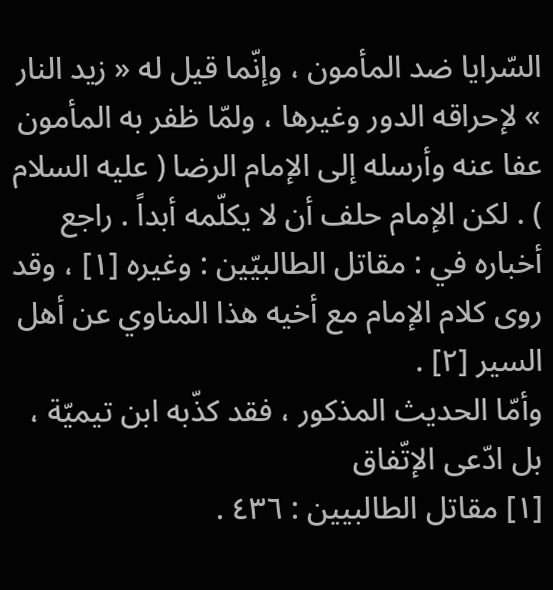السّرايا ضد المأمون ، وإنّما قيل له « زيد النار » لإحراقه الدور وغيرها ، ولمّا ظفر به المأمون عفا عنه وأرسله إلى الإمام الرضا ( عليه السلام ) . لكن الإمام حلف أن لا يكلّمه أبداً . راجع أخباره في : مقاتل الطالبيّين : وغيره [١] ، وقد روى كلام الإمام مع أخيه هذا المناوي عن أهل السير [٢] .
وأمّا الحديث المذكور ، فقد كذّبه ابن تيميّة ، بل ادّعى الإتّفاق
[١] مقاتل الطالبيين : ٤٣٦ .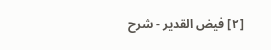[٢] فيض القدير - شرح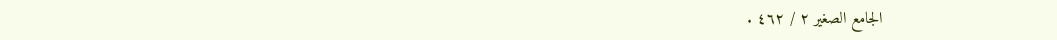الجامع الصغير ٢ / ٤٦٢ .